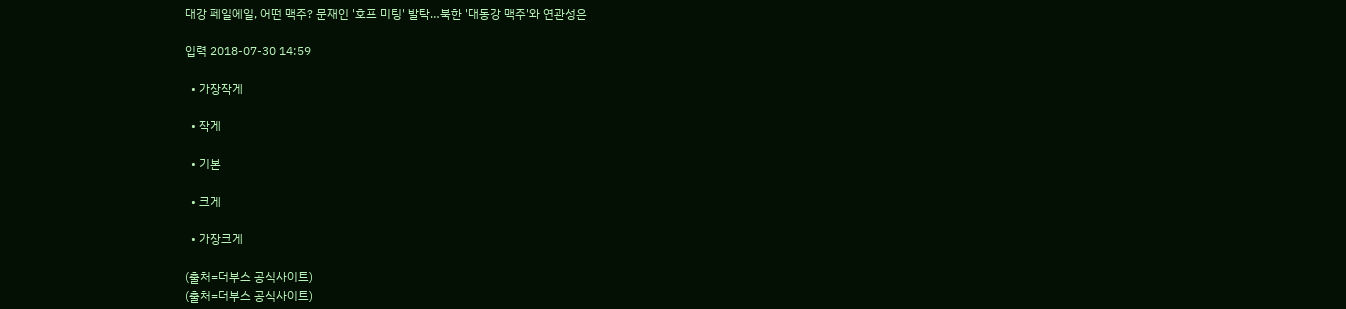대강 페일에일, 어떤 맥주? 문재인 '호프 미팅' 발탁…북한 '대동강 맥주'와 연관성은

입력 2018-07-30 14:59

  • 가장작게

  • 작게

  • 기본

  • 크게

  • 가장크게

(출처=더부스 공식사이트)
(출처=더부스 공식사이트)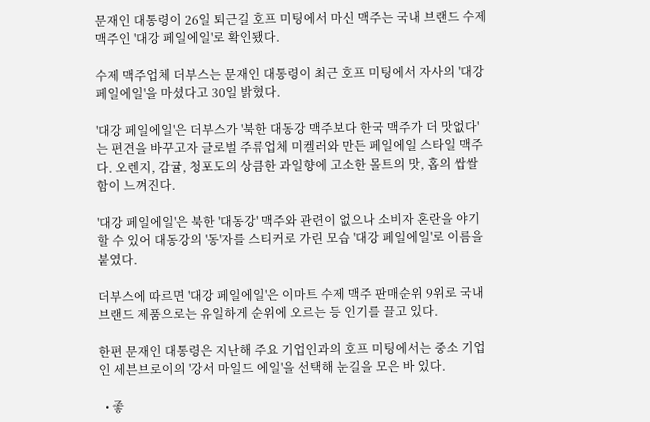문재인 대통령이 26일 퇴근길 호프 미팅에서 마신 맥주는 국내 브랜드 수제 맥주인 '대강 페일에일'로 확인됐다.

수제 맥주업체 더부스는 문재인 대통령이 최근 호프 미팅에서 자사의 '대강 페일에일'을 마셨다고 30일 밝혔다.

'대강 페일에일'은 더부스가 '북한 대동강 맥주보다 한국 맥주가 더 맛없다'는 편견을 바꾸고자 글로벌 주류업체 미켈러와 만든 페일에일 스타일 맥주다. 오렌지, 감귤, 청포도의 상큼한 과일향에 고소한 몰트의 맛, 홉의 쌉쌀함이 느껴진다.

'대강 페일에일'은 북한 '대동강' 맥주와 관련이 없으나 소비자 혼란을 야기할 수 있어 대동강의 '동'자를 스티커로 가린 모습 '대강 페일에일'로 이름을 붙였다.

더부스에 따르면 '대강 페일에일'은 이마트 수제 맥주 판매순위 9위로 국내 브랜드 제품으로는 유일하게 순위에 오르는 등 인기를 끌고 있다.

한편 문재인 대통령은 지난해 주요 기업인과의 호프 미팅에서는 중소 기업인 세븐브로이의 '강서 마일드 에일'을 선택해 눈길을 모은 바 있다.

  • 좋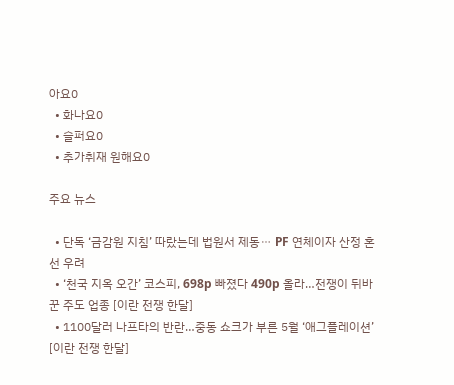아요0
  • 화나요0
  • 슬퍼요0
  • 추가취재 원해요0

주요 뉴스

  • 단독 ‘금감원 지침’ 따랐는데 법원서 제동⋯ PF 연체이자 산정 혼선 우려
  • ‘천국 지옥 오간’ 코스피, 698p 빠졌다 490p 올라…전쟁이 뒤바꾼 주도 업종 [이란 전쟁 한달]
  • 1100달러 나프타의 반란…중동 쇼크가 부른 5월 ‘애그플레이션’ [이란 전쟁 한달]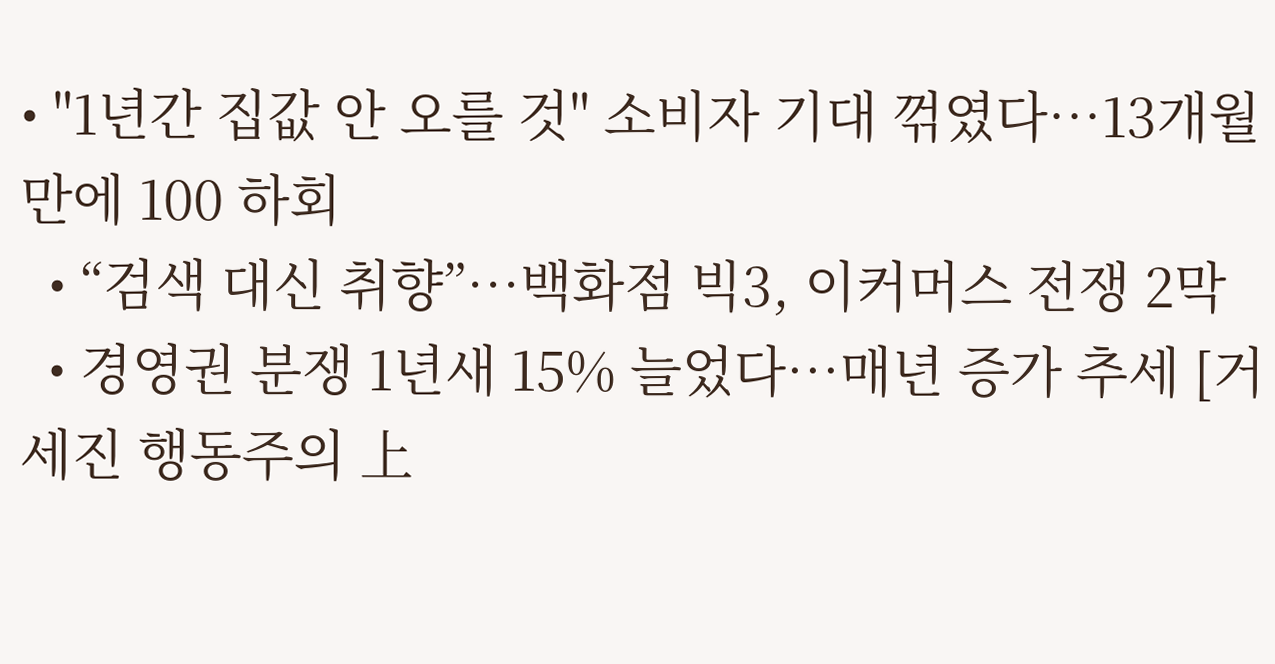• "1년간 집값 안 오를 것" 소비자 기대 꺾였다⋯13개월 만에 100 하회
  • “검색 대신 취향”…백화점 빅3, 이커머스 전쟁 2막
  • 경영권 분쟁 1년새 15% 늘었다…매년 증가 추세 [거세진 행동주의 上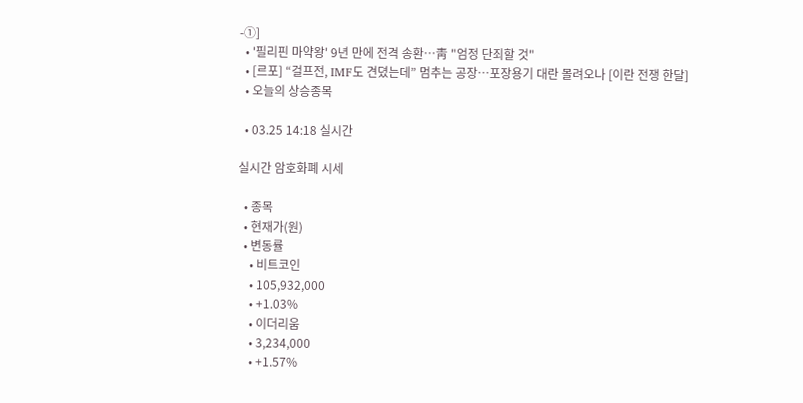-①]
  • '필리핀 마약왕' 9년 만에 전격 송환…靑 "엄정 단죄할 것"
  • [르포] “걸프전, IMF도 견뎠는데” 멈추는 공장…포장용기 대란 몰려오나 [이란 전쟁 한달]
  • 오늘의 상승종목

  • 03.25 14:18 실시간

실시간 암호화폐 시세

  • 종목
  • 현재가(원)
  • 변동률
    • 비트코인
    • 105,932,000
    • +1.03%
    • 이더리움
    • 3,234,000
    • +1.57%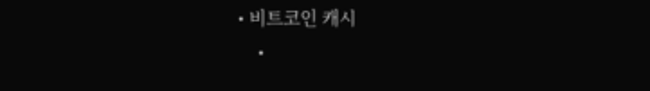• 비트코인 캐시
    •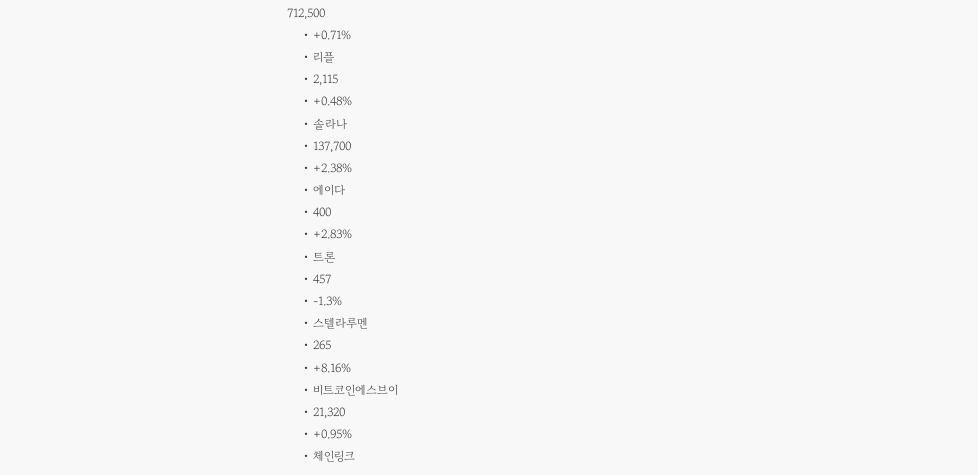712,500
    • +0.71%
    • 리플
    • 2,115
    • +0.48%
    • 솔라나
    • 137,700
    • +2.38%
    • 에이다
    • 400
    • +2.83%
    • 트론
    • 457
    • -1.3%
    • 스텔라루멘
    • 265
    • +8.16%
    • 비트코인에스브이
    • 21,320
    • +0.95%
    • 체인링크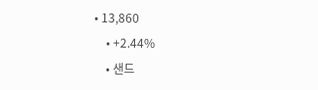• 13,860
    • +2.44%
    • 샌드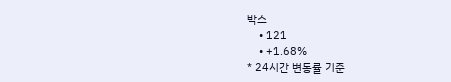박스
    • 121
    • +1.68%
* 24시간 변동률 기준